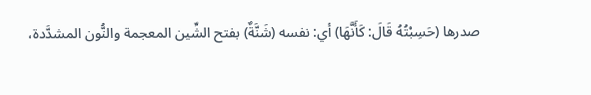صدرها (حَسِبْتُهُ قَالَ: كَأَنَّهَا) أي: نفسه (شَنَّةٌ) بفتح الشِّين المعجمة والنُّون المشدَّدة،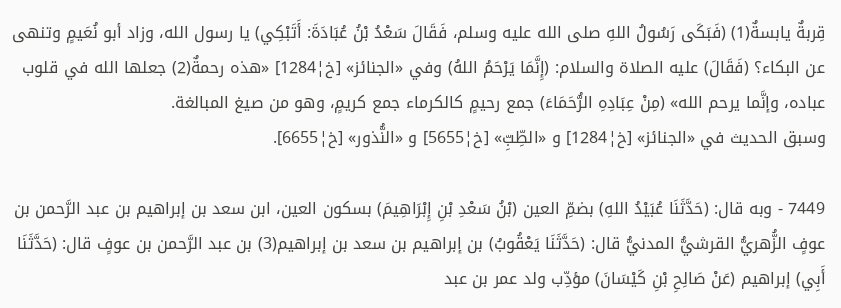قِربةٌ يابسةٌ(1) (فَبَكَى رَسُولُ اللهِ صلى الله عليه وسلم، فَقَالَ سَعْدُ بْنُ عُبَادَةَ: أَتَبْكِي) يا رسول الله، وزاد أبو نُعَيمٍ وتنهى عن البكاء؟ (فَقَالَ) عليه الصلاة والسلام: (إِنَّمَا يَرْحَمُ اللهُ) وفي «الجنائز» [خ¦1284] «هذه رحمةٌ(2) جعلها الله في قلوب عباده، وإنَّما يرحم الله» (مِنْ عِبَادِهِ الرُّحَمَاءَ) جمع رحيمٍ كالكرماء جمع كريمٍ، وهو من صيغ المبالغة.
وسبق الحديث في «الجنائز» [خ¦1284] و «الطِّبِّ» [خ¦5655] و «النُّذور» [خ¦6655].

7449 - وبه قال: (حَدَّثَنَا عُبَيْدُ اللهِ) بضمِّ العين (بْنُ سَعْدِ بْنِ إِبْرَاهِيمَ) بسكون العين، ابن سعد بن إبراهيم بن عبد الرَّحمن بن عوفٍ الزُّهريُّ القرشيُّ المدنيُّ قال: (حَدَّثَنَا يَعْقُوبُ) بن إبراهيم بن سعد بن إبراهيم(3) بن عبد الرَّحمن بن عوفٍ قال: (حَدَّثَنَا أَبِي) إبراهيم (عَنْ صَالِحِ بْنِ كَيْسَانَ) مؤدِّب ولد عمر بن عبد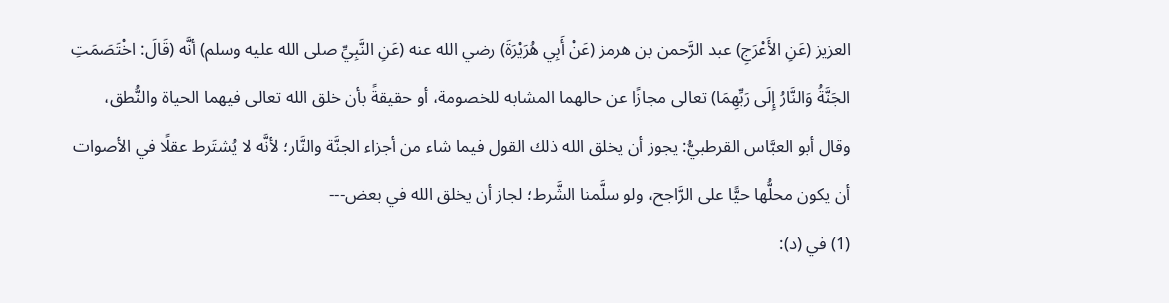العزيز (عَنِ الأَعْرَجِ) عبد الرَّحمن بن هرمز (عَنْ أَبِي هُرَيْرَةَ) رضي الله عنه (عَنِ النَّبِيِّ صلى الله عليه وسلم) أنَّه (قَالَ: اخْتَصَمَتِ الجَنَّةُ وَالنَّارُ إِلَى رَبِّهِمَا) تعالى مجازًا عن حالهما المشابه للخصومة، أو حقيقةً بأن خلق الله تعالى فيهما الحياة والنُّطق، وقال أبو العبَّاس القرطبيُّ: يجوز أن يخلق الله ذلك القول فيما شاء من أجزاء الجنَّة والنَّار؛ لأنَّه لا يُشتَرط عقلًا في الأصوات أن يكون محلُّها حيًّا على الرَّاجح، ولو سلَّمنا الشَّرط؛ لجاز أن يخلق الله في بعض---
(1) في (د):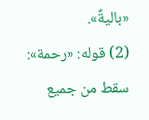«باليةٌ».
(2) قوله: «رحمة»: سقط من جميع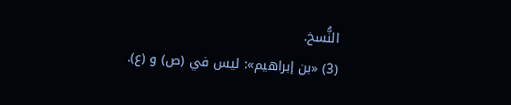النُّسخ.
(3) «بن إبراهيم»: ليس في (ص) و (ع).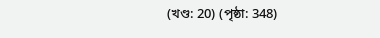(খণ্ড: 20) (পৃষ্ঠা: 348)